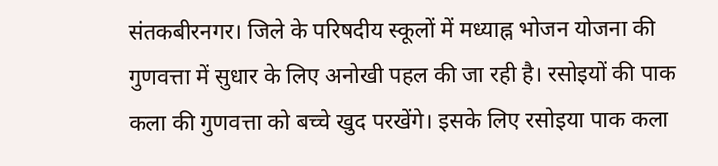संतकबीरनगर। जिले के परिषदीय स्कूलों में मध्याह्न भोजन योजना की गुणवत्ता में सुधार के लिए अनोखी पहल की जा रही है। रसोइयों की पाक कला की गुणवत्ता को बच्चे खुद परखेंगे। इसके लिए रसोइया पाक कला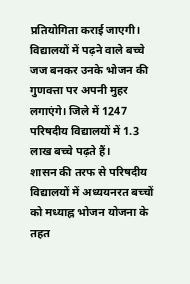प्रतियोगिता कराई जाएगी। विद्यालयों में पढ़ने वाले बच्चे जज बनकर उनके भोजन की गुणवत्ता पर अपनी मुहर लगाएंगे। जिले में 1247 परिषदीय विद्यालयों में 1.3 लाख बच्चे पढ़ते हैं।
शासन की तरफ से परिषदीय विद्यालयों में अध्ययनरत बच्चों को मध्याह्न भोजन योजना के तहत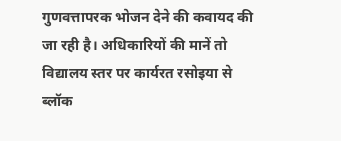गुणवत्तापरक भोजन देने की कवायद की जा रही है। अधिकारियों की मानें तो विद्यालय स्तर पर कार्यरत रसोइया से ब्लॉक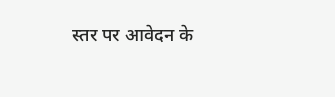स्तर पर आवेदन के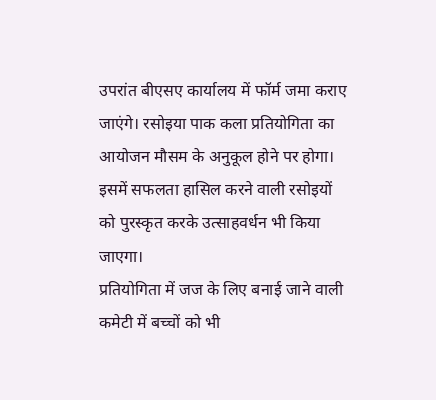उपरांत बीएसए कार्यालय में फॉर्म जमा कराए जाएंगे। रसोइया पाक कला प्रतियोगिता का आयोजन मौसम के अनुकूल होने पर होगा। इसमें सफलता हासिल करने वाली रसोइयों को पुरस्कृत करके उत्साहवर्धन भी किया जाएगा।
प्रतियोगिता में जज के लिए बनाई जाने वाली कमेटी में बच्चों को भी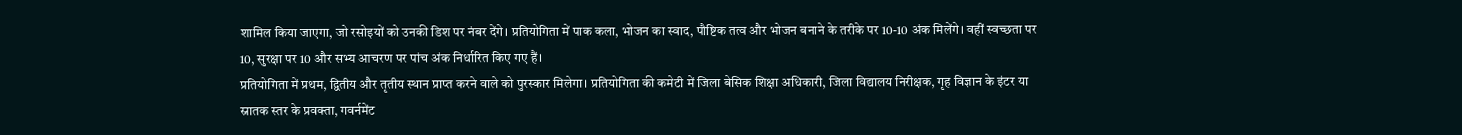शामिल किया जाएगा, जो रसोइयों को उनकी डिश पर नंबर देंगे। प्रतियोगिता में पाक कला, भोजन का स्वाद, पौष्टिक तत्व और भोजन बनाने के तरीके पर 10-10 अंक मिलेंगे। वहीं स्वच्छता पर 10, सुरक्षा पर 10 और सभ्य आचरण पर पांच अंक निर्धारित किए गए हैं।
प्रतियोगिता में प्रथम, द्वितीय और तृतीय स्थान प्राप्त करने वाले को पुरस्कार मिलेगा। प्रतियोगिता की कमेटी में जिला बेसिक शिक्षा अधिकारी, जिला विद्यालय निरीक्षक, गृह विज्ञान के इंटर या स्नातक स्तर के प्रवक्ता, गवर्नमेंट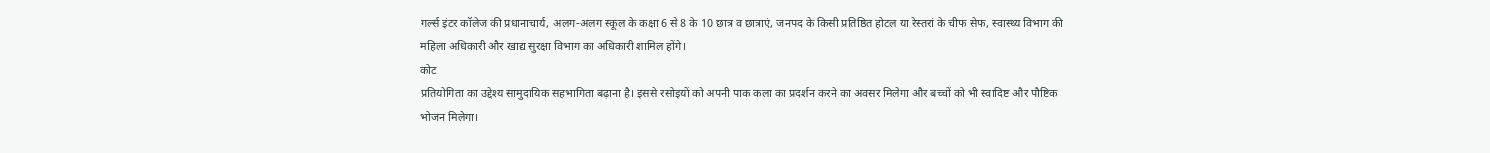गर्ल्स इंटर कॉलेज की प्रधानाचार्य, अलग-अलग स्कूल के कक्षा 6 से 8 के 10 छात्र व छात्राएं, जनपद के किसी प्रतिष्ठित होटल या रेस्तरां के चीफ सेफ, स्वास्थ्य विभाग की महिला अधिकारी और खाद्य सुरक्षा विभाग का अधिकारी शामिल होंगे।
कोट
प्रतियोगिता का उद्देश्य सामुदायिक सहभागिता बढ़ाना है। इससे रसोइयों को अपनी पाक कला का प्रदर्शन करने का अवसर मिलेगा और बच्चों को भी स्वादिष्ट और पौष्टिक भोजन मिलेगा।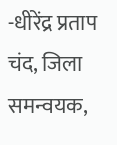-धीरेंद्र प्रताप चंद, जिला समन्वयक,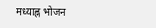मध्याह्न भोजन